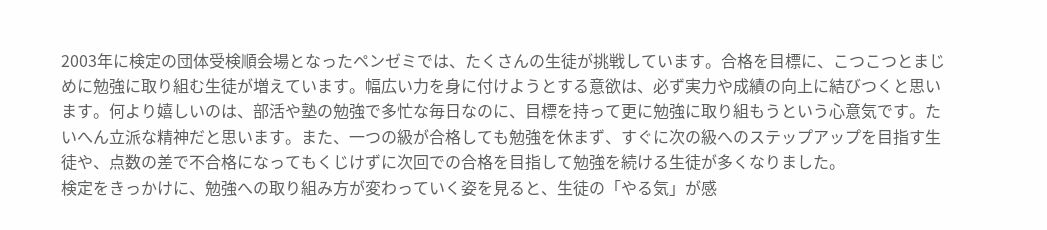2003年に検定の団体受検順会場となったペンゼミでは、たくさんの生徒が挑戦しています。合格を目標に、こつこつとまじめに勉強に取り組む生徒が増えています。幅広い力を身に付けようとする意欲は、必ず実力や成績の向上に結びつくと思います。何より嬉しいのは、部活や塾の勉強で多忙な毎日なのに、目標を持って更に勉強に取り組もうという心意気です。たいへん立派な精神だと思います。また、一つの級が合格しても勉強を休まず、すぐに次の級へのステップアップを目指す生徒や、点数の差で不合格になってもくじけずに次回での合格を目指して勉強を続ける生徒が多くなりました。
検定をきっかけに、勉強への取り組み方が変わっていく姿を見ると、生徒の「やる気」が感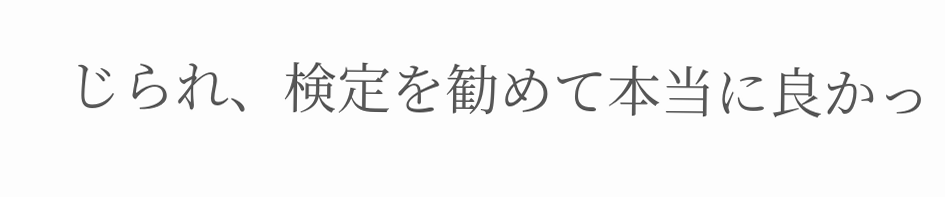じられ、検定を勧めて本当に良かっ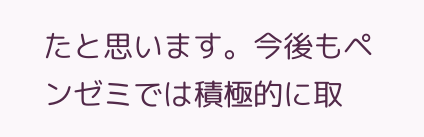たと思います。今後もペンゼミでは積極的に取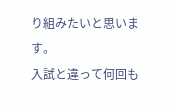り組みたいと思います。
入試と違って何回も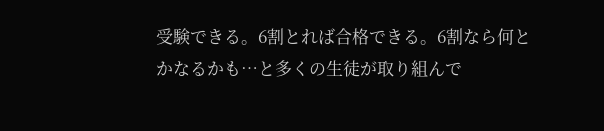受験できる。6割とれば合格できる。6割なら何とかなるかも…と多くの生徒が取り組んで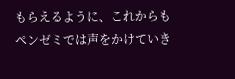もらえるように、これからもペンゼミでは声をかけていき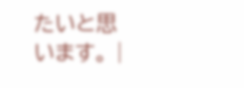たいと思います。 |